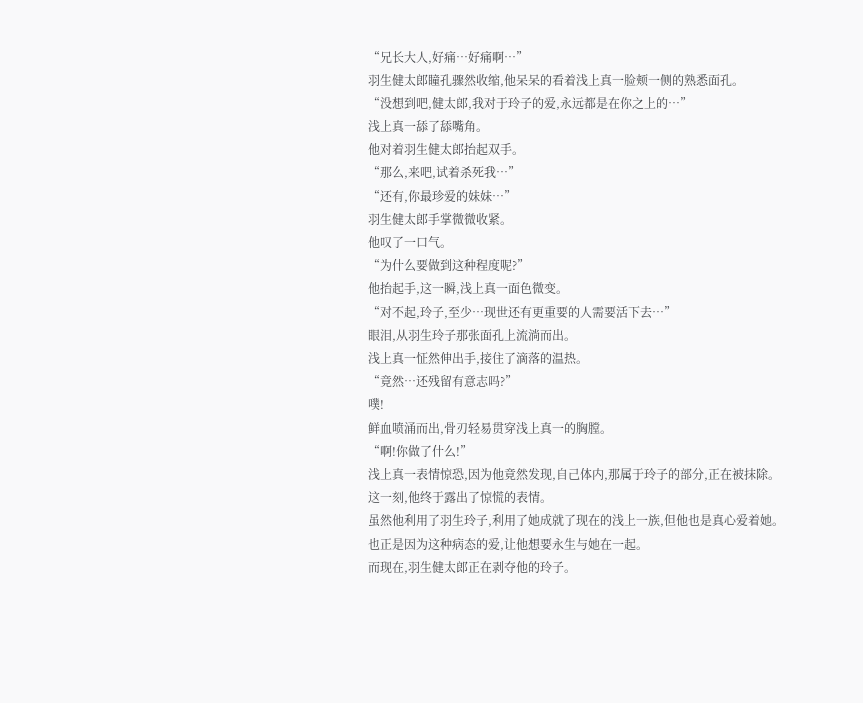“兄长大人,好痛…好痛啊…”
羽生健太郎瞳孔骤然收缩,他呆呆的看着浅上真一脸颊一侧的熟悉面孔。
“没想到吧,健太郎,我对于玲子的爱,永远都是在你之上的…”
浅上真一舔了舔嘴角。
他对着羽生健太郎抬起双手。
“那么,来吧,试着杀死我…”
“还有,你最珍爱的妹妹…”
羽生健太郎手掌微微收紧。
他叹了一口气。
“为什么要做到这种程度呢?”
他抬起手,这一瞬,浅上真一面色微变。
“对不起,玲子,至少…现世还有更重要的人需要活下去…”
眼泪,从羽生玲子那张面孔上流淌而出。
浅上真一怔然伸出手,接住了滴落的温热。
“竟然…还残留有意志吗?”
噗!
鲜血喷涌而出,骨刃轻易贯穿浅上真一的胸膛。
“啊!你做了什么!”
浅上真一表情惊恐,因为他竟然发现,自己体内,那属于玲子的部分,正在被抹除。
这一刻,他终于露出了惊慌的表情。
虽然他利用了羽生玲子,利用了她成就了现在的浅上一族,但他也是真心爱着她。
也正是因为这种病态的爱,让他想要永生与她在一起。
而现在,羽生健太郎正在剥夺他的玲子。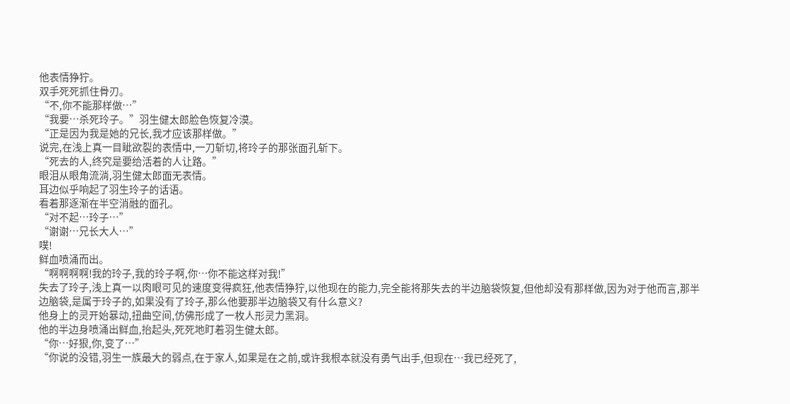他表情狰狞。
双手死死抓住骨刃。
“不,你不能那样做…”
“我要…杀死玲子。”羽生健太郎脸色恢复冷漠。
“正是因为我是她的兄长,我才应该那样做。”
说完,在浅上真一目眦欲裂的表情中,一刀斩切,将玲子的那张面孔斩下。
“死去的人,终究是要给活着的人让路。”
眼泪从眼角流淌,羽生健太郎面无表情。
耳边似乎响起了羽生玲子的话语。
看着那逐渐在半空消融的面孔。
“对不起…玲子…”
“谢谢…兄长大人…”
噗!
鲜血喷涌而出。
“啊啊啊啊!我的玲子,我的玲子啊,你…你不能这样对我!”
失去了玲子,浅上真一以肉眼可见的速度变得疯狂,他表情狰狞,以他现在的能力,完全能将那失去的半边脑袋恢复,但他却没有那样做,因为对于他而言,那半边脑袋,是属于玲子的,如果没有了玲子,那么他要那半边脑袋又有什么意义?
他身上的灵开始暴动,扭曲空间,仿佛形成了一枚人形灵力黑洞。
他的半边身喷涌出鲜血,抬起头,死死地盯着羽生健太郎。
“你…好狠,你,变了…”
“你说的没错,羽生一族最大的弱点,在于家人,如果是在之前,或许我根本就没有勇气出手,但现在…我已经死了,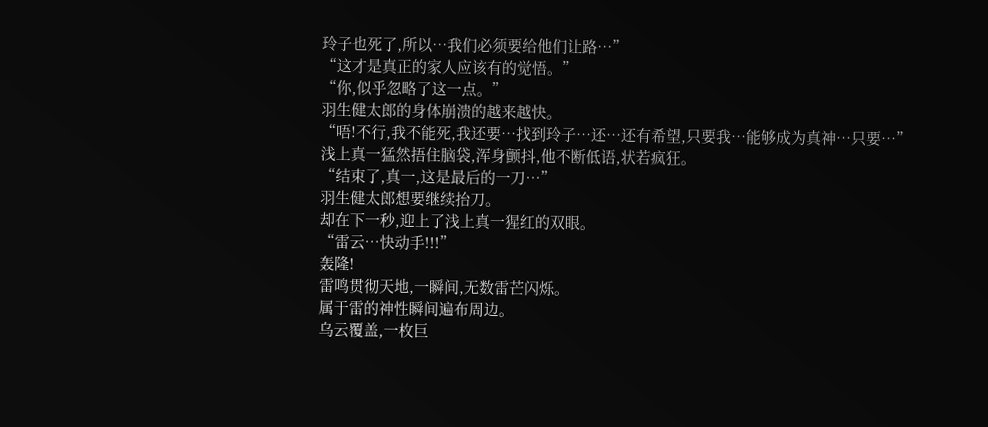玲子也死了,所以…我们必须要给他们让路…”
“这才是真正的家人应该有的觉悟。”
“你,似乎忽略了这一点。”
羽生健太郎的身体崩溃的越来越快。
“唔!不行,我不能死,我还要…找到玲子…还…还有希望,只要我…能够成为真神…只要…”
浅上真一猛然捂住脑袋,浑身颤抖,他不断低语,状若疯狂。
“结束了,真一,这是最后的一刀…”
羽生健太郎想要继续抬刀。
却在下一秒,迎上了浅上真一猩红的双眼。
“雷云…快动手!!!”
轰隆!
雷鸣贯彻天地,一瞬间,无数雷芒闪烁。
属于雷的神性瞬间遍布周边。
乌云覆盖,一枚巨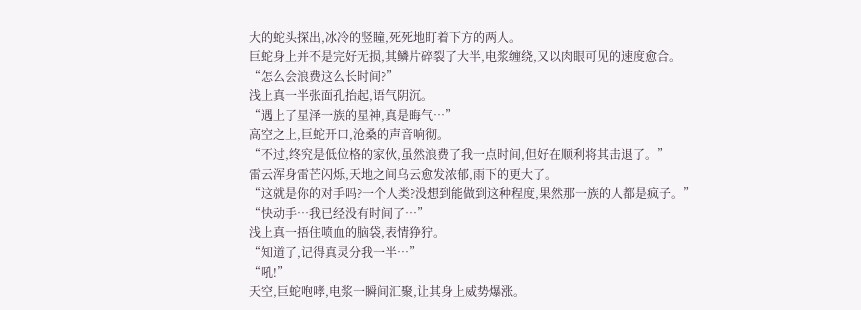大的蛇头探出,冰冷的竖瞳,死死地盯着下方的两人。
巨蛇身上并不是完好无损,其鳞片碎裂了大半,电浆缠绕,又以肉眼可见的速度愈合。
“怎么会浪费这么长时间?”
浅上真一半张面孔抬起,语气阴沉。
“遇上了星泽一族的星神,真是晦气…”
高空之上,巨蛇开口,沧桑的声音响彻。
“不过,终究是低位格的家伙,虽然浪费了我一点时间,但好在顺利将其击退了。”
雷云浑身雷芒闪烁,天地之间乌云愈发浓郁,雨下的更大了。
“这就是你的对手吗?一个人类?没想到能做到这种程度,果然那一族的人都是疯子。”
“快动手…我已经没有时间了…”
浅上真一捂住喷血的脑袋,表情狰狞。
“知道了,记得真灵分我一半…”
“吼!”
天空,巨蛇咆哮,电浆一瞬间汇聚,让其身上威势爆涨。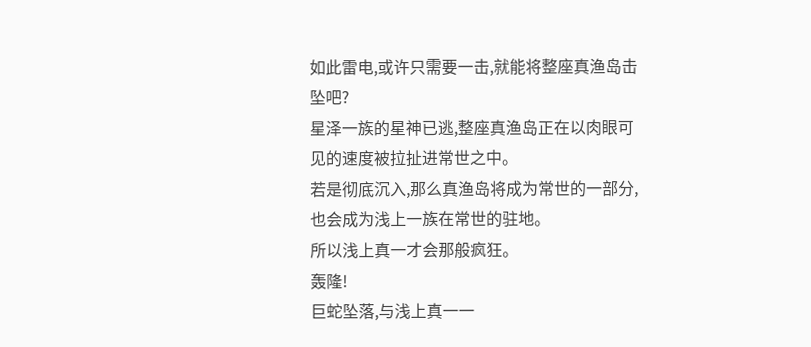如此雷电,或许只需要一击,就能将整座真渔岛击坠吧?
星泽一族的星神已逃,整座真渔岛正在以肉眼可见的速度被拉扯进常世之中。
若是彻底沉入,那么真渔岛将成为常世的一部分,也会成为浅上一族在常世的驻地。
所以浅上真一才会那般疯狂。
轰隆!
巨蛇坠落,与浅上真一一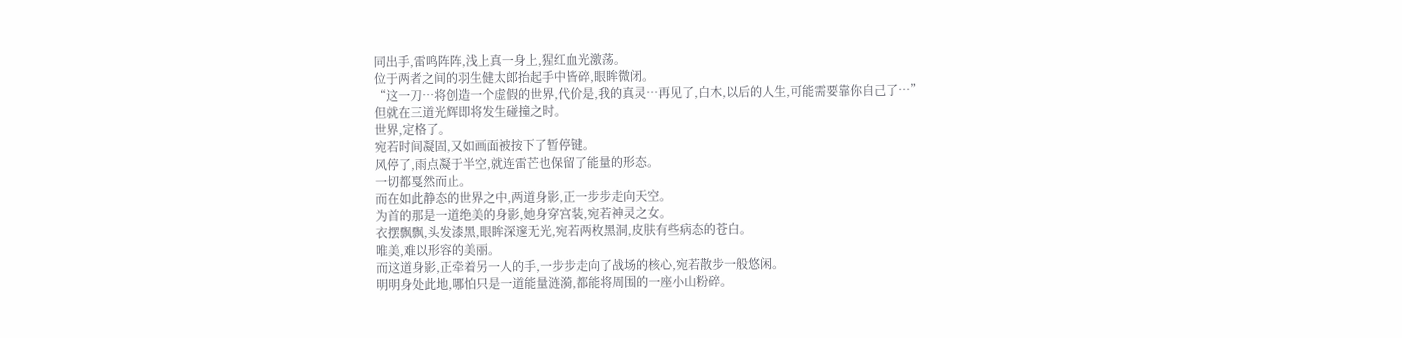同出手,雷鸣阵阵,浅上真一身上,猩红血光激荡。
位于两者之间的羽生健太郎抬起手中皆碎,眼眸微闭。
“这一刀…将创造一个虚假的世界,代价是,我的真灵…再见了,白木,以后的人生,可能需要靠你自己了…”
但就在三道光辉即将发生碰撞之时。
世界,定格了。
宛若时间凝固,又如画面被按下了暂停键。
风停了,雨点凝于半空,就连雷芒也保留了能量的形态。
一切都戛然而止。
而在如此静态的世界之中,两道身影,正一步步走向天空。
为首的那是一道绝美的身影,她身穿宫装,宛若神灵之女。
衣摆飘飘,头发漆黑,眼眸深邃无光,宛若两枚黑洞,皮肤有些病态的苍白。
唯美,难以形容的美丽。
而这道身影,正牵着另一人的手,一步步走向了战场的核心,宛若散步一般悠闲。
明明身处此地,哪怕只是一道能量涟漪,都能将周围的一座小山粉碎。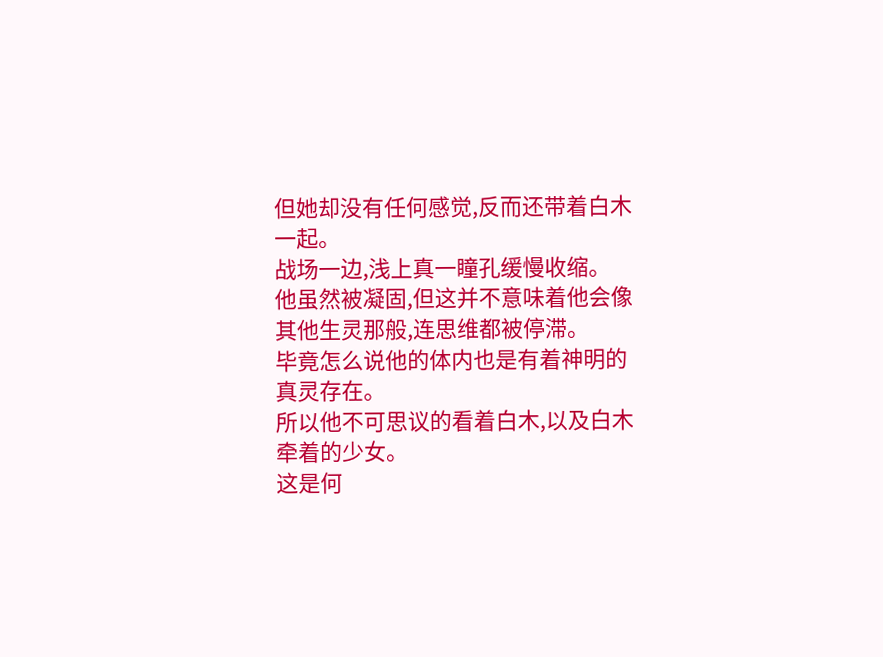但她却没有任何感觉,反而还带着白木一起。
战场一边,浅上真一瞳孔缓慢收缩。
他虽然被凝固,但这并不意味着他会像其他生灵那般,连思维都被停滞。
毕竟怎么说他的体内也是有着神明的真灵存在。
所以他不可思议的看着白木,以及白木牵着的少女。
这是何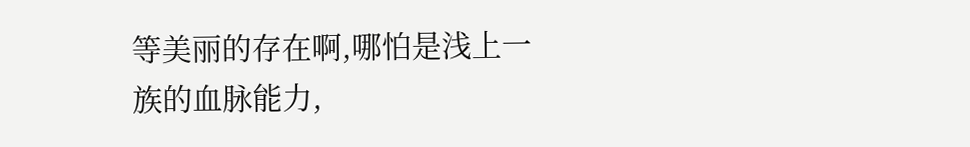等美丽的存在啊,哪怕是浅上一族的血脉能力,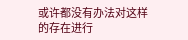或许都没有办法对这样的存在进行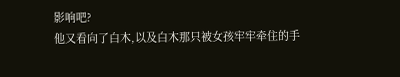影响吧?
他又看向了白木,以及白木那只被女孩牢牢牵住的手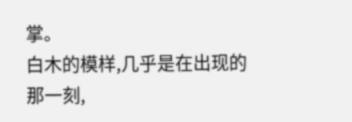掌。
白木的模样,几乎是在出现的那一刻,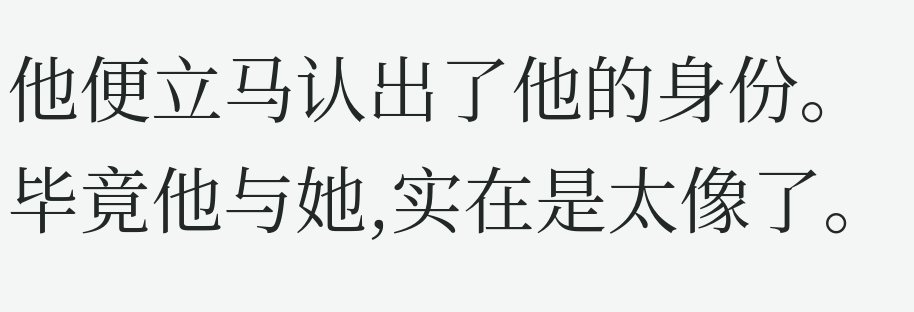他便立马认出了他的身份。
毕竟他与她,实在是太像了。